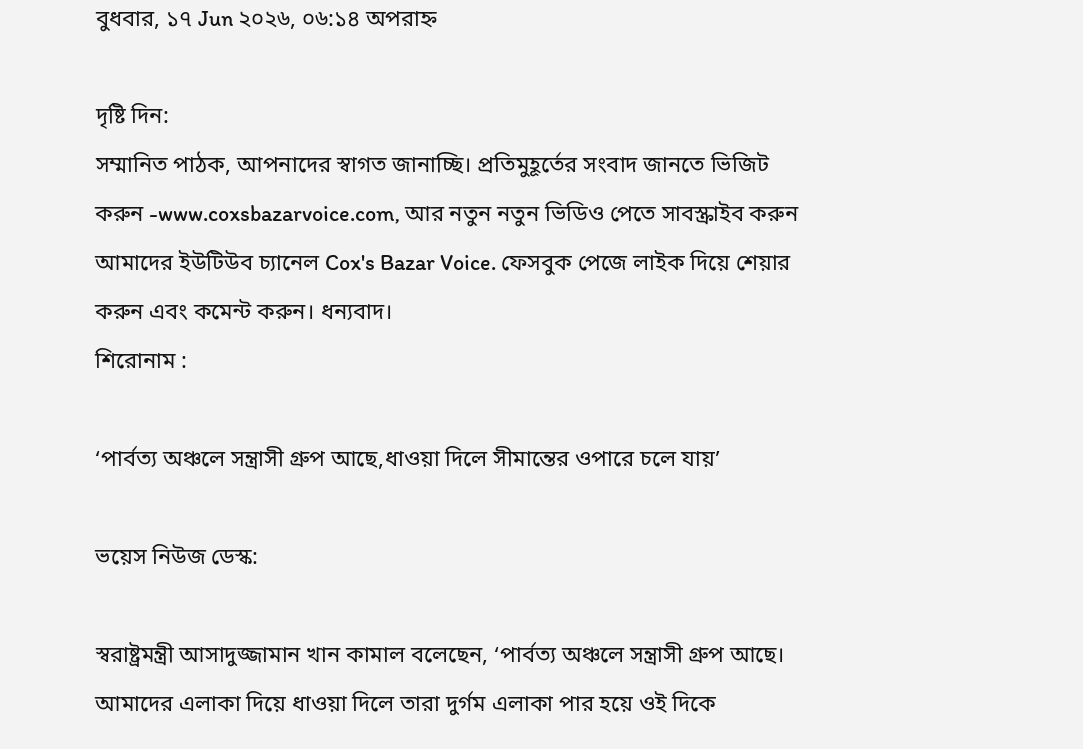বুধবার, ১৭ Jun ২০২৬, ০৬:১৪ অপরাহ্ন

দৃষ্টি দিন:
সম্মানিত পাঠক, আপনাদের স্বাগত জানাচ্ছি। প্রতিমুহূর্তের সংবাদ জানতে ভিজিট করুন -www.coxsbazarvoice.com, আর নতুন নতুন ভিডিও পেতে সাবস্ক্রাইব করুন আমাদের ইউটিউব চ্যানেল Cox's Bazar Voice. ফেসবুক পেজে লাইক দিয়ে শেয়ার করুন এবং কমেন্ট করুন। ধন্যবাদ।
শিরোনাম :

‘পার্বত্য অঞ্চলে সন্ত্রাসী গ্রুপ আছে,ধাওয়া দিলে সীমান্তের ওপারে চলে যায়’

ভয়েস নিউজ ডেস্ক:

স্বরাষ্ট্রমন্ত্রী আসাদুজ্জামান খান কামাল বলেছেন, ‘পার্বত্য অঞ্চলে সন্ত্রাসী গ্রুপ আছে। আমাদের এলাকা দিয়ে ধাওয়া দিলে তারা দুর্গম এলাকা পার হয়ে ওই দিকে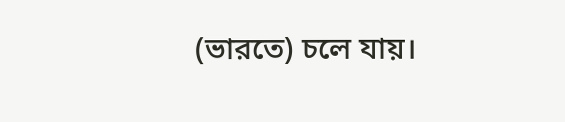(ভারতে) চলে যায়।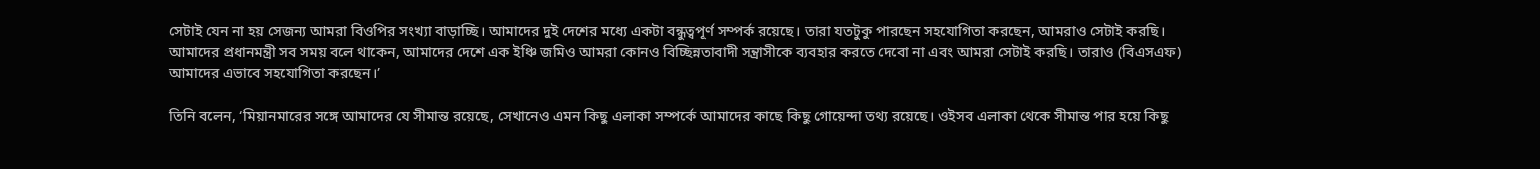সেটাই যেন না হয় সেজন্য আমরা বিওপির সংখ্যা বাড়াচ্ছি। আমাদের দুই দেশের মধ্যে একটা বন্ধুত্বপূর্ণ সম্পর্ক রয়েছে। তারা যতটুকু পারছেন সহযোগিতা করছেন, আমরাও সেটাই করছি। আমাদের প্রধানমন্ত্রী সব সময় বলে থাকেন, আমাদের দেশে এক ইঞ্চি জমিও আমরা কোনও বিচ্ছিন্নতাবাদী সন্ত্রাসীকে ব্যবহার করতে দেবো না এবং আমরা সেটাই করছি। তারাও (বিএসএফ) আমাদের এভাবে সহযোগিতা করছেন।’

তিনি বলেন, ‘মিয়ানমারের সঙ্গে আমাদের যে সীমান্ত রয়েছে, সেখানেও এমন কিছু এলাকা সম্পর্কে আমাদের কাছে কিছু গোয়েন্দা তথ্য রয়েছে। ওইসব এলাকা থেকে সীমান্ত পার হয়ে কিছু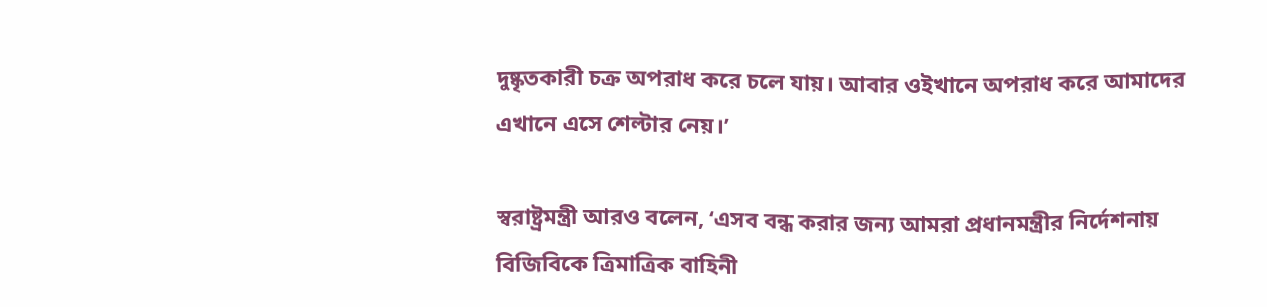দুষ্কৃতকারী চক্র অপরাধ করে চলে যায়। আবার ওইখানে অপরাধ করে আমাদের এখানে এসে শেল্টার নেয়।’

স্বরাষ্ট্রমন্ত্রী আরও বলেন, ‘এসব বন্ধ করার জন্য আমরা প্রধানমন্ত্রীর নির্দেশনায় বিজিবিকে ত্রিমাত্রিক বাহিনী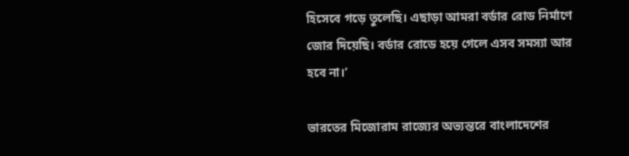হিসেবে গড়ে তুলেছি। এছাড়া আমরা বর্ডার রোড নির্মাণে জোর দিয়েছি। বর্ডার রোডে হয়ে গেলে এসব সমস্যা আর হবে না।’

ভারতের মিজোরাম রাজ্যের অভ্যন্তরে বাংলাদেশের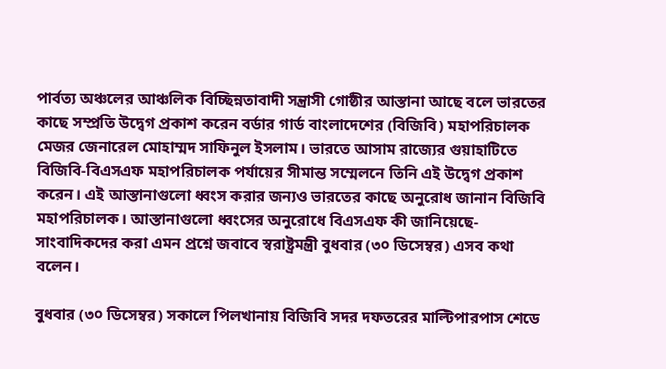পার্বত্য অঞ্চলের আঞ্চলিক বিচ্ছিন্নতাবাদী সন্ত্রাসী গোষ্ঠীর আস্তানা আছে বলে ভারতের কাছে সম্প্রতি উদ্বেগ প্রকাশ করেন বর্ডার গার্ড বাংলাদেশের (বিজিবি) মহাপরিচালক মেজর জেনারেল মোহাম্মদ সাফিনুল ইসলাম। ভারতে আসাম রাজ্যের গুয়াহাটিতে বিজিবি-বিএসএফ মহাপরিচালক পর্যায়ের সীমান্ত সম্মেলনে তিনি এই উদ্বেগ প্রকাশ করেন। এই আস্তানাগুলো ধ্বংস করার জন্যও ভারতের কাছে অনুরোধ জানান বিজিবি মহাপরিচালক। আস্তানাগুলো ধ্বংসের অনুরোধে বিএসএফ কী জানিয়েছে- সাংবাদিকদের করা এমন প্রশ্নে জবাবে স্বরাষ্ট্রমন্ত্রী বুধবার (৩০ ডিসেম্বর) এসব কথা বলেন।

বুধবার (৩০ ডিসেম্বর) সকালে পিলখানায় বিজিবি সদর দফতরের মাল্টিপারপাস শেডে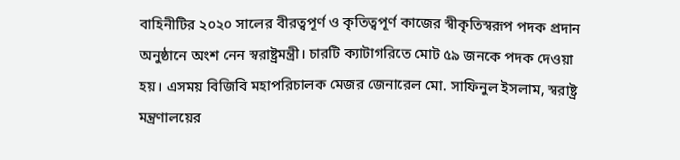বাহিনীটির ২০২০ সালের বীরত্বপূর্ণ ও কৃতিত্বপূর্ণ কাজের স্বীকৃতিস্বরূপ পদক প্রদান অনুষ্ঠানে অংশ নেন স্বরাষ্ট্রমন্ত্রী। চারটি ক্যাটাগরিতে মোট ৫৯ জনকে পদক দেওয়া হয়। এসময় বিজিবি মহাপরিচালক মেজর জেনারেল মো. সাফিনুল ইসলাম, স্বরাষ্ট্র মন্ত্রণালয়ের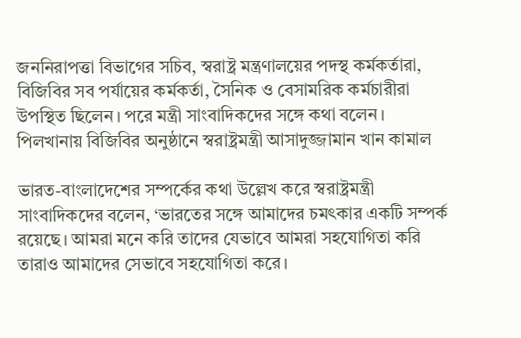জননিরাপত্তা বিভাগের সচিব, স্বরাষ্ট্র মন্ত্রণালয়ের পদস্থ কর্মকর্তারা, বিজিবির সব পর্যায়ের কর্মকর্তা, সৈনিক ও বেসামরিক কর্মচারীরা উপস্থিত ছিলেন। পরে মন্ত্রী সাংবাদিকদের সঙ্গে কথা বলেন।
পিলখানায় বিজিবির অনুষ্ঠানে স্বরাষ্ট্রমন্ত্রী আসাদুজ্জামান খান কামাল

ভারত-বাংলাদেশের সম্পর্কের কথা উল্লেখ করে স্বরাষ্ট্রমন্ত্রী সাংবাদিকদের বলেন, ‘ভারতের সঙ্গে আমাদের চমৎকার একটি সম্পর্ক রয়েছে। আমরা মনে করি তাদের যেভাবে আমরা সহযোগিতা করি তারাও আমাদের সেভাবে সহযোগিতা করে।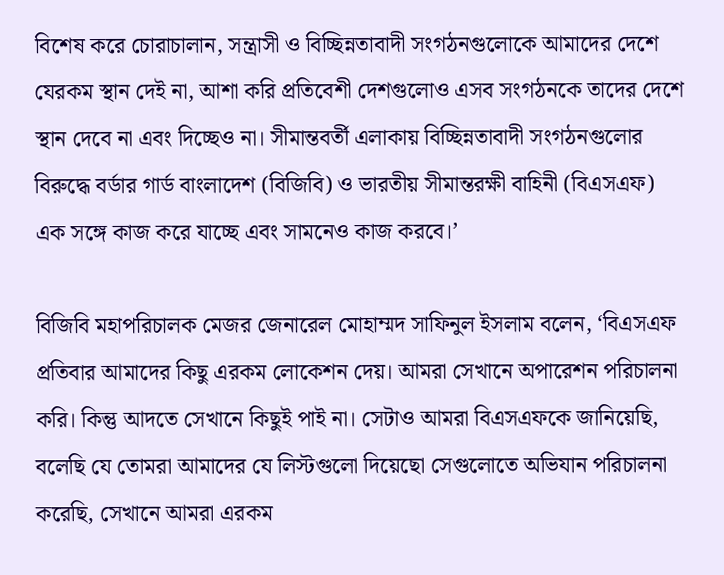বিশেষ করে চোরাচালান, সন্ত্রাসী ও বিচ্ছিন্নতাবাদী সংগঠনগুলোকে আমাদের দেশে যেরকম স্থান দেই না, আশা করি প্রতিবেশী দেশগুলোও এসব সংগঠনকে তাদের দেশে স্থান দেবে না এবং দিচ্ছেও না। সীমান্তবর্তী এলাকায় বিচ্ছিন্নতাবাদী সংগঠনগুলোর বিরুদ্ধে বর্ডার গার্ড বাংলাদেশ (বিজিবি) ও ভারতীয় সীমান্তরক্ষী বাহিনী (বিএসএফ) এক সঙ্গে কাজ করে যাচ্ছে এবং সামনেও কাজ করবে।’

বিজিবি মহাপরিচালক মেজর জেনারেল মোহাম্মদ সাফিনুল ইসলাম বলেন, ‘বিএসএফ প্রতিবার আমাদের কিছু এরকম লোকেশন দেয়। আমরা সেখানে অপারেশন পরিচালনা করি। কিন্তু আদতে সেখানে কিছুই পাই না। সেটাও আমরা বিএসএফকে জানিয়েছি, বলেছি যে তোমরা আমাদের যে লিস্টগুলো দিয়েছো সেগুলোতে অভিযান পরিচালনা করেছি, সেখানে আমরা এরকম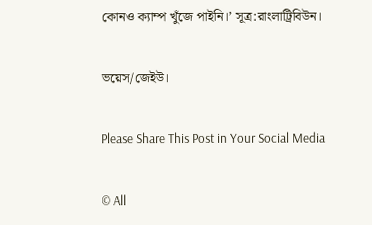কোনও ক্যাম্প খুঁজে পাইনি।’ সূত্র:রাংলাট্রিবিউন।

ভয়েস/জেইউ।

Please Share This Post in Your Social Media

© All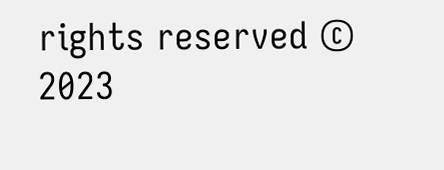rights reserved © 2023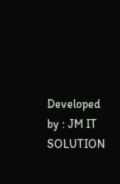Developed by : JM IT SOLUTION